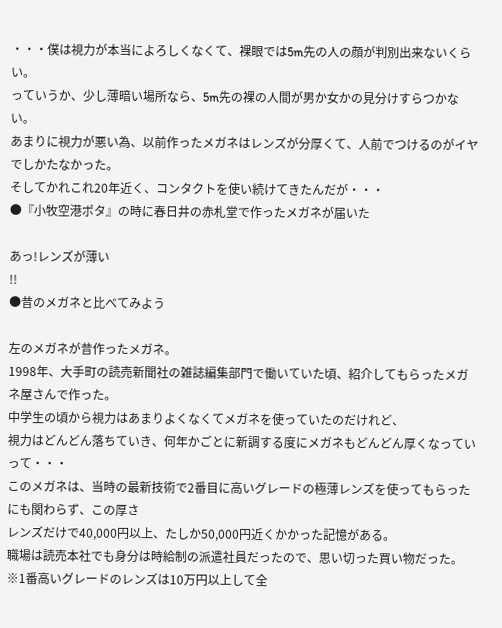・・・僕は視力が本当によろしくなくて、裸眼では5m先の人の顔が判別出来ないくらい。
っていうか、少し薄暗い場所なら、5m先の裸の人間が男か女かの見分けすらつかない。
あまりに視力が悪い為、以前作ったメガネはレンズが分厚くて、人前でつけるのがイヤでしかたなかった。
そしてかれこれ20年近く、コンタクトを使い続けてきたんだが・・・
●『小牧空港ポタ』の時に春日井の赤札堂で作ったメガネが届いた

あっ!レンズが薄い
!!
●昔のメガネと比べてみよう

左のメガネが昔作ったメガネ。
1998年、大手町の読売新聞社の雑誌編集部門で働いていた頃、紹介してもらったメガネ屋さんで作った。
中学生の頃から視力はあまりよくなくてメガネを使っていたのだけれど、
視力はどんどん落ちていき、何年かごとに新調する度にメガネもどんどん厚くなっていって・・・
このメガネは、当時の最新技術で2番目に高いグレードの極薄レンズを使ってもらったにも関わらず、この厚さ
レンズだけで40,000円以上、たしか50,000円近くかかった記憶がある。
職場は読売本社でも身分は時給制の派遣社員だったので、思い切った買い物だった。
※1番高いグレードのレンズは10万円以上して全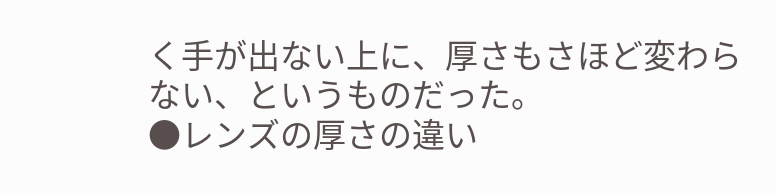く手が出ない上に、厚さもさほど変わらない、というものだった。
●レンズの厚さの違い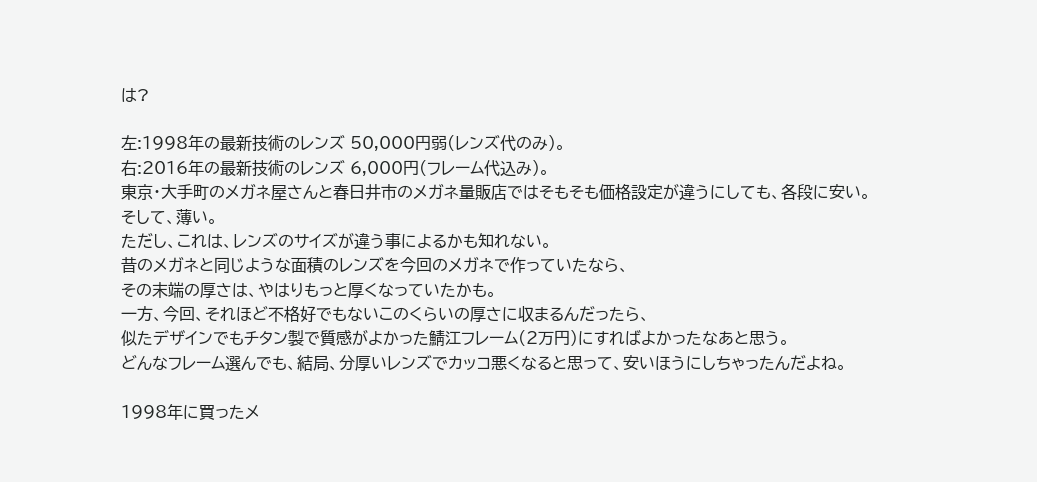は?

左:1998年の最新技術のレンズ 50,000円弱(レンズ代のみ)。
右:2016年の最新技術のレンズ 6,000円(フレーム代込み)。
東京・大手町のメガネ屋さんと春日井市のメガネ量販店ではそもそも価格設定が違うにしても、各段に安い。
そして、薄い。
ただし、これは、レンズのサイズが違う事によるかも知れない。
昔のメガネと同じような面積のレンズを今回のメガネで作っていたなら、
その末端の厚さは、やはりもっと厚くなっていたかも。
一方、今回、それほど不格好でもないこのくらいの厚さに収まるんだったら、
似たデザインでもチタン製で質感がよかった鯖江フレーム(2万円)にすればよかったなあと思う。
どんなフレーム選んでも、結局、分厚いレンズでカッコ悪くなると思って、安いほうにしちゃったんだよね。

1998年に買ったメ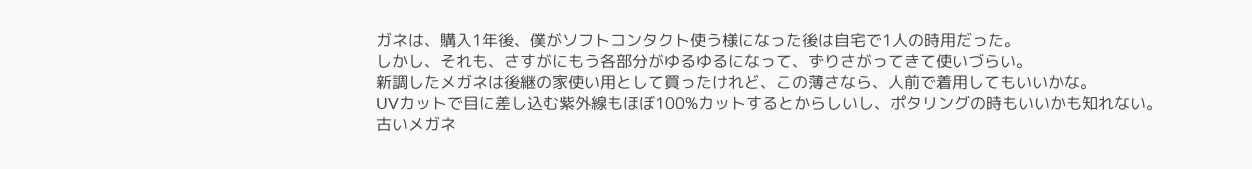ガネは、購入1年後、僕がソフトコンタクト使う様になった後は自宅で1人の時用だった。
しかし、それも、さすがにもう各部分がゆるゆるになって、ずりさがってきて使いづらい。
新調したメガネは後継の家使い用として買ったけれど、この薄さなら、人前で着用してもいいかな。
UVカットで目に差し込む紫外線もほぼ100%カットするとからしいし、ポタリングの時もいいかも知れない。
古いメガネ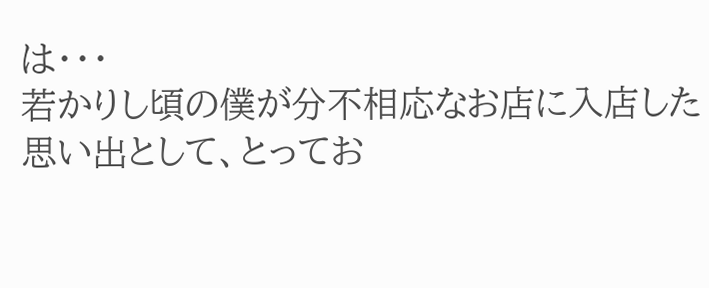は・・・
若かりし頃の僕が分不相応なお店に入店した思い出として、とってお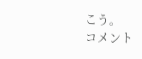こう。
コメント